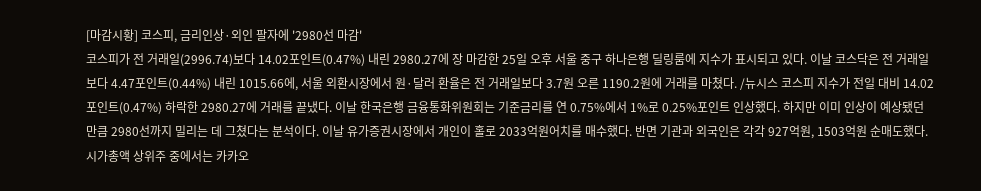[마감시황] 코스피, 금리인상·외인 팔자에 '2980선 마감'
코스피가 전 거래일(2996.74)보다 14.02포인트(0.47%) 내린 2980.27에 장 마감한 25일 오후 서울 중구 하나은행 딜링룸에 지수가 표시되고 있다. 이날 코스닥은 전 거래일보다 4.47포인트(0.44%) 내린 1015.66에, 서울 외환시장에서 원·달러 환율은 전 거래일보다 3.7원 오른 1190.2원에 거래를 마쳤다. /뉴시스 코스피 지수가 전일 대비 14.02포인트(0.47%) 하락한 2980.27에 거래를 끝냈다. 이날 한국은행 금융통화위원회는 기준금리를 연 0.75%에서 1%로 0.25%포인트 인상했다. 하지만 이미 인상이 예상됐던 만큼 2980선까지 밀리는 데 그쳤다는 분석이다. 이날 유가증권시장에서 개인이 홀로 2033억원어치를 매수했다. 반면 기관과 외국인은 각각 927억원, 1503억원 순매도했다. 시가총액 상위주 중에서는 카카오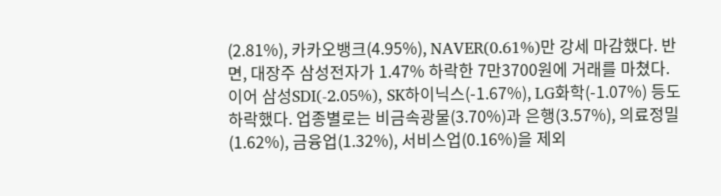(2.81%), 카카오뱅크(4.95%), NAVER(0.61%)만 강세 마감했다. 반면, 대장주 삼성전자가 1.47% 하락한 7만3700원에 거래를 마쳤다. 이어 삼성SDI(-2.05%), SK하이닉스(-1.67%), LG화학(-1.07%) 등도 하락했다. 업종별로는 비금속광물(3.70%)과 은행(3.57%), 의료정밀(1.62%), 금융업(1.32%), 서비스업(0.16%)을 제외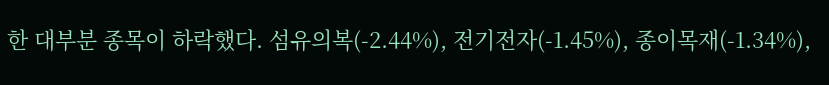한 대부분 종목이 하락했다. 섬유의복(-2.44%), 전기전자(-1.45%), 종이목재(-1.34%),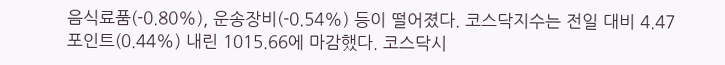음식료품(-0.80%), 운송장비(-0.54%) 등이 떨어졌다. 코스닥지수는 전일 대비 4.47포인트(0.44%) 내린 1015.66에 마감했다. 코스닥시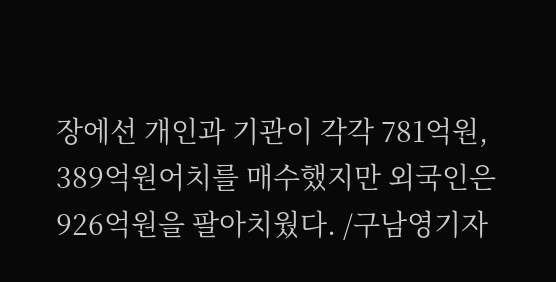장에선 개인과 기관이 각각 781억원, 389억원어치를 매수했지만 외국인은 926억원을 팔아치웠다. /구남영기자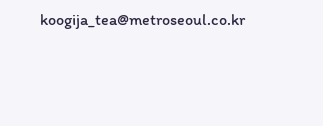koogija_tea@metroseoul.co.kr